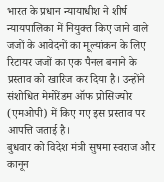भारत के प्रधान न्यायाधीश ने शीर्ष न्यायपालिका में नियुक्त किए जाने वाले जजों के आवेदनों का मूल्यांकन के लिए रिटायर जजों का एक पैनल बनाने के प्रस्ताव को खारिज कर दिया है। उन्होंने संशोधित मेमोरेंडम ऑफ प्रोसिज्योर (एमओपी) में किए गए इस प्रस्ताव पर आपत्ति जताई है।
बुधवार को विदेश मंत्री सुषमा स्वराज और कानून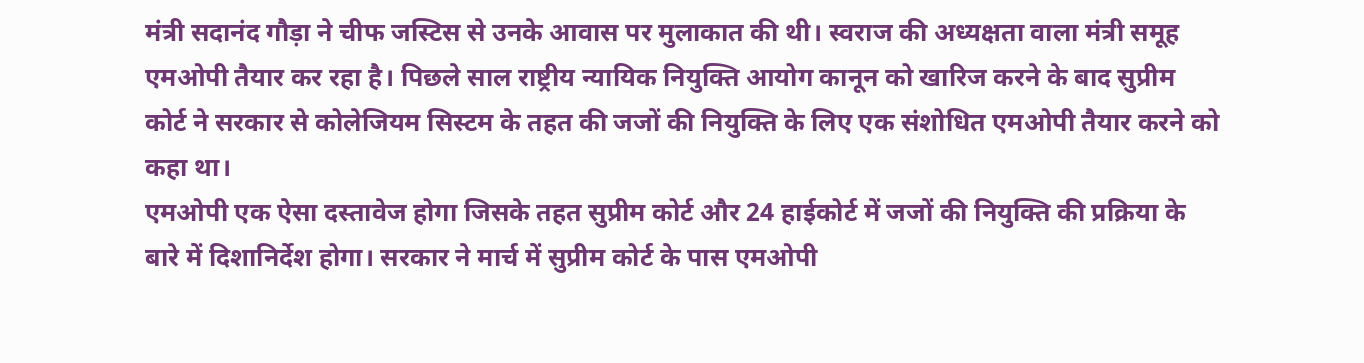मंत्री सदानंद गौड़ा ने चीफ जस्टिस से उनके आवास पर मुलाकात की थी। स्वराज की अध्यक्षता वाला मंत्री समूह एमओपी तैयार कर रहा है। पिछले साल राष्ट्रीय न्यायिक नियुक्ति आयोग कानून को खारिज करने के बाद सुप्रीम कोर्ट ने सरकार से कोलेजियम सिस्टम के तहत की जजों की नियुक्ति के लिए एक संशोधित एमओपी तैयार करने को कहा था।
एमओपी एक ऐसा दस्तावेज होगा जिसके तहत सुप्रीम कोर्ट और 24 हाईकोर्ट में जजों की नियुक्ति की प्रक्रिया के बारे में दिशानिर्देश होगा। सरकार ने मार्च में सुप्रीम कोर्ट के पास एमओपी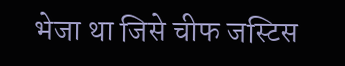भेजा था जिसे चीफ जस्टिस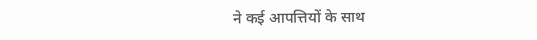ने कई आपत्तियों के साथ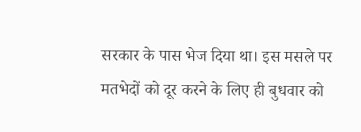सरकार के पास भेज दिया था। इस मसले पर मतभेदों को दूर करने के लिए ही बुधवार को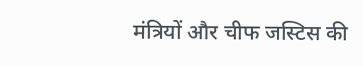मंत्रियों और चीफ जस्टिस की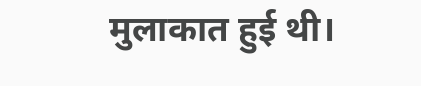मुलाकात हुई थी।